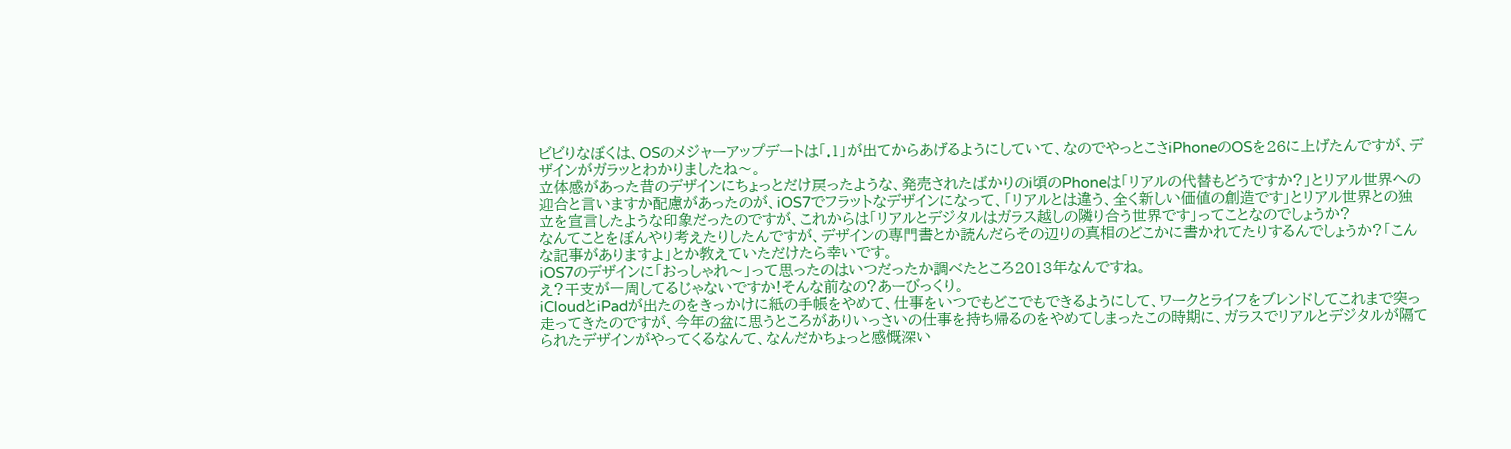ビビりなぼくは、OSのメジャーアップデートは「.1」が出てからあげるようにしていて、なのでやっとこさiPhoneのOSを26に上げたんですが、デザインがガラッとわかりましたね〜。
立体感があった昔のデザインにちょっとだけ戻ったような、発売されたばかりのi頃のPhoneは「リアルの代替もどうですか?」とリアル世界への迎合と言いますか配慮があったのが、iOS7でフラットなデザインになって、「リアルとは違う、全く新しい価値の創造です」とリアル世界との独立を宣言したような印象だったのですが、これからは「リアルとデジタルはガラス越しの隣り合う世界です」ってことなのでしょうか?
なんてことをぼんやり考えたりしたんですが、デザインの専門書とか読んだらその辺りの真相のどこかに書かれてたりするんでしょうか?「こんな記事がありますよ」とか教えていただけたら幸いです。
iOS7のデザインに「おっしゃれ〜」って思ったのはいつだったか調べたところ2013年なんですね。
え?干支が一周してるじゃないですか!そんな前なの?あーびっくり。
iCloudとiPadが出たのをきっかけに紙の手帳をやめて、仕事をいつでもどこでもできるようにして、ワークとライフをブレンドしてこれまで突っ走ってきたのですが、今年の盆に思うところがありいっさいの仕事を持ち帰るのをやめてしまったこの時期に、ガラスでリアルとデジタルが隔てられたデザインがやってくるなんて、なんだかちょっと感慨深い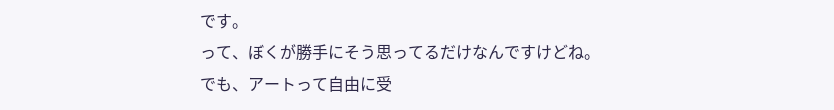です。
って、ぼくが勝手にそう思ってるだけなんですけどね。
でも、アートって自由に受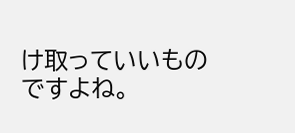け取っていいものですよね。